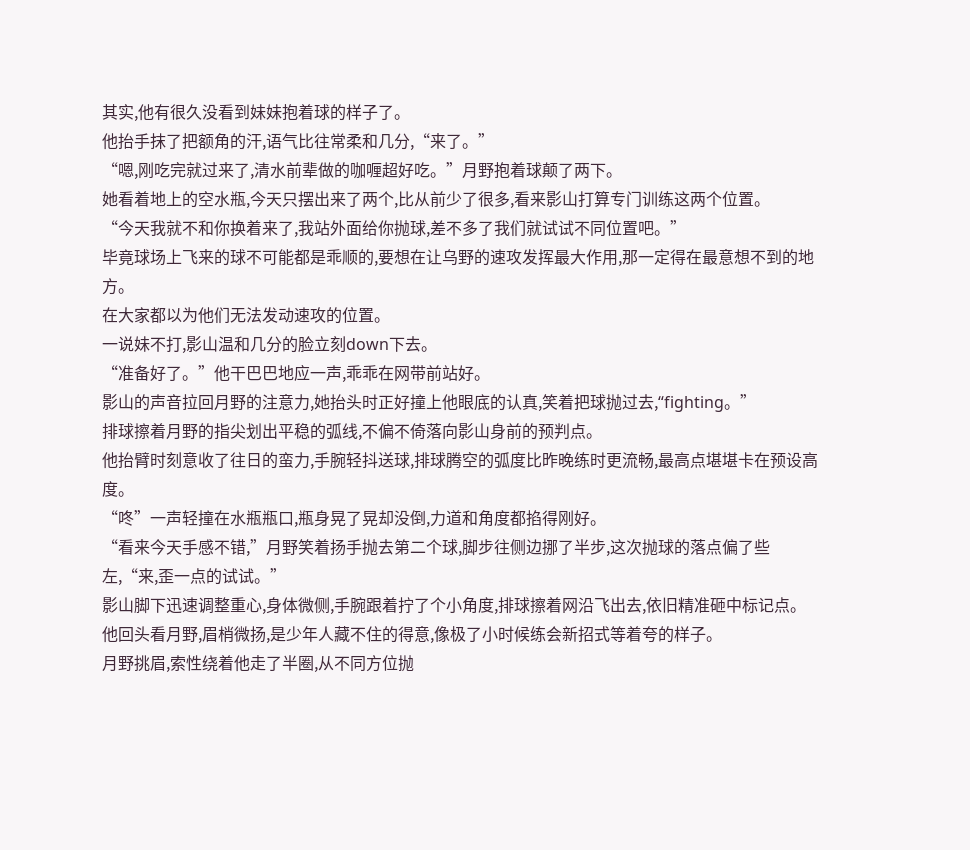其实,他有很久没看到妹妹抱着球的样子了。
他抬手抹了把额角的汗,语气比往常柔和几分,“来了。”
“嗯,刚吃完就过来了,清水前辈做的咖喱超好吃。”月野抱着球颠了两下。
她看着地上的空水瓶,今天只摆出来了两个,比从前少了很多,看来影山打算专门训练这两个位置。
“今天我就不和你换着来了,我站外面给你抛球,差不多了我们就试试不同位置吧。”
毕竟球场上飞来的球不可能都是乖顺的,要想在让乌野的速攻发挥最大作用,那一定得在最意想不到的地方。
在大家都以为他们无法发动速攻的位置。
一说妹不打,影山温和几分的脸立刻down下去。
“准备好了。”他干巴巴地应一声,乖乖在网带前站好。
影山的声音拉回月野的注意力,她抬头时正好撞上他眼底的认真,笑着把球抛过去,“fighting。”
排球擦着月野的指尖划出平稳的弧线,不偏不倚落向影山身前的预判点。
他抬臂时刻意收了往日的蛮力,手腕轻抖送球,排球腾空的弧度比昨晚练时更流畅,最高点堪堪卡在预设高度。
“咚”一声轻撞在水瓶瓶口,瓶身晃了晃却没倒,力道和角度都掐得刚好。
“看来今天手感不错,”月野笑着扬手抛去第二个球,脚步往侧边挪了半步,这次抛球的落点偏了些左,“来,歪一点的试试。”
影山脚下迅速调整重心,身体微侧,手腕跟着拧了个小角度,排球擦着网沿飞出去,依旧精准砸中标记点。
他回头看月野,眉梢微扬,是少年人藏不住的得意,像极了小时候练会新招式等着夸的样子。
月野挑眉,索性绕着他走了半圈,从不同方位抛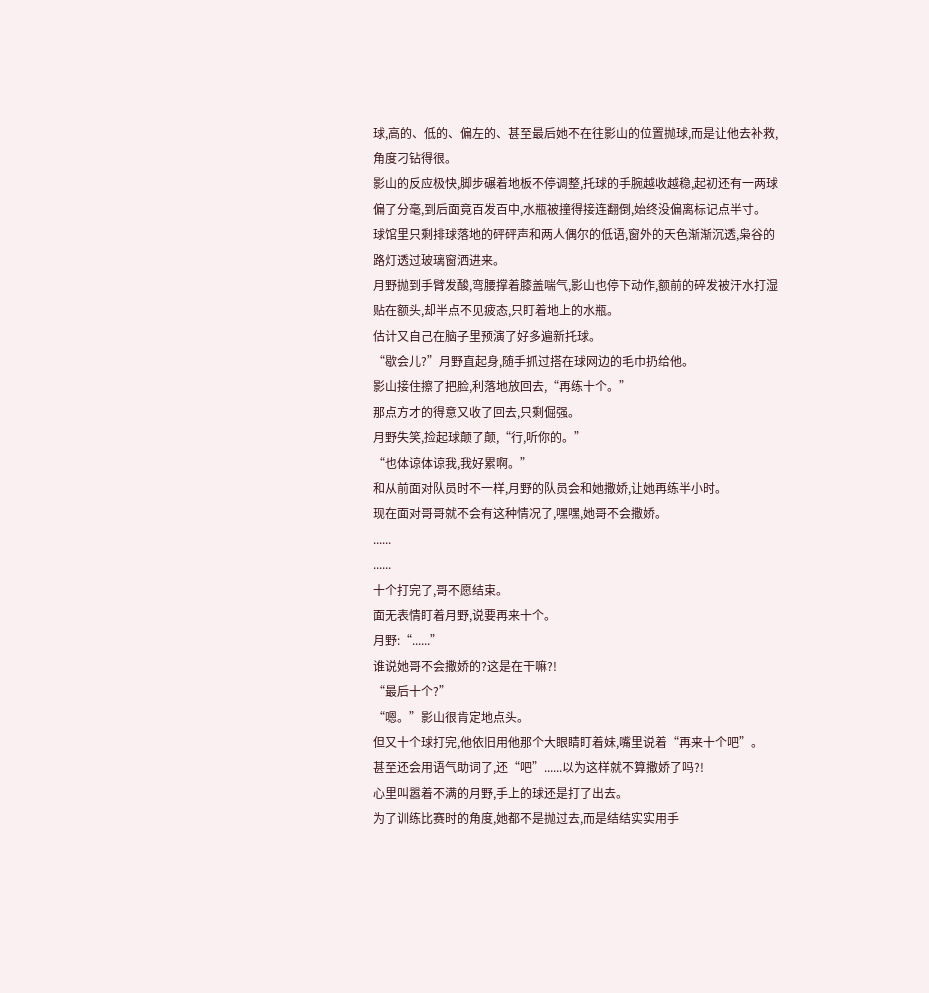球,高的、低的、偏左的、甚至最后她不在往影山的位置抛球,而是让他去补救,角度刁钻得很。
影山的反应极快,脚步碾着地板不停调整,托球的手腕越收越稳,起初还有一两球偏了分毫,到后面竟百发百中,水瓶被撞得接连翻倒,始终没偏离标记点半寸。
球馆里只剩排球落地的砰砰声和两人偶尔的低语,窗外的天色渐渐沉透,枭谷的路灯透过玻璃窗洒进来。
月野抛到手臂发酸,弯腰撑着膝盖喘气,影山也停下动作,额前的碎发被汗水打湿贴在额头,却半点不见疲态,只盯着地上的水瓶。
估计又自己在脑子里预演了好多遍新托球。
“歇会儿?”月野直起身,随手抓过搭在球网边的毛巾扔给他。
影山接住擦了把脸,利落地放回去,“再练十个。”
那点方才的得意又收了回去,只剩倔强。
月野失笑,捡起球颠了颠,“行,听你的。”
“也体谅体谅我,我好累啊。”
和从前面对队员时不一样,月野的队员会和她撒娇,让她再练半小时。
现在面对哥哥就不会有这种情况了,嘿嘿,她哥不会撒娇。
......
......
十个打完了,哥不愿结束。
面无表情盯着月野,说要再来十个。
月野:“......”
谁说她哥不会撒娇的?这是在干嘛?!
“最后十个?”
“嗯。”影山很肯定地点头。
但又十个球打完,他依旧用他那个大眼睛盯着妹,嘴里说着“再来十个吧”。
甚至还会用语气助词了,还“吧”......以为这样就不算撒娇了吗?!
心里叫嚣着不满的月野,手上的球还是打了出去。
为了训练比赛时的角度,她都不是抛过去,而是结结实实用手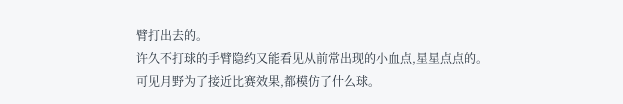臂打出去的。
许久不打球的手臂隐约又能看见从前常出现的小血点,星星点点的。
可见月野为了接近比赛效果,都模仿了什么球。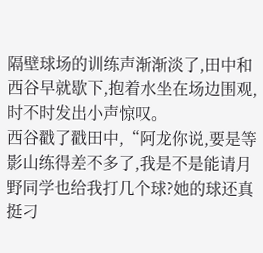隔壁球场的训练声渐渐淡了,田中和西谷早就歇下,抱着水坐在场边围观,时不时发出小声惊叹。
西谷戳了戳田中,“阿龙你说,要是等影山练得差不多了,我是不是能请月野同学也给我打几个球?她的球还真挺刁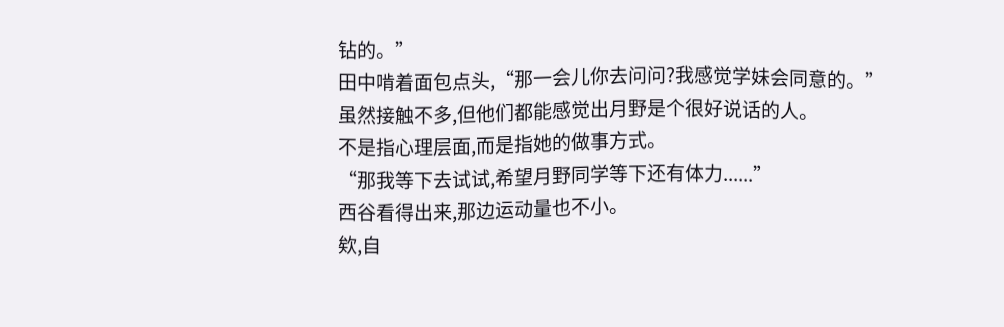钻的。”
田中啃着面包点头,“那一会儿你去问问?我感觉学妹会同意的。”
虽然接触不多,但他们都能感觉出月野是个很好说话的人。
不是指心理层面,而是指她的做事方式。
“那我等下去试试,希望月野同学等下还有体力......”
西谷看得出来,那边运动量也不小。
欸,自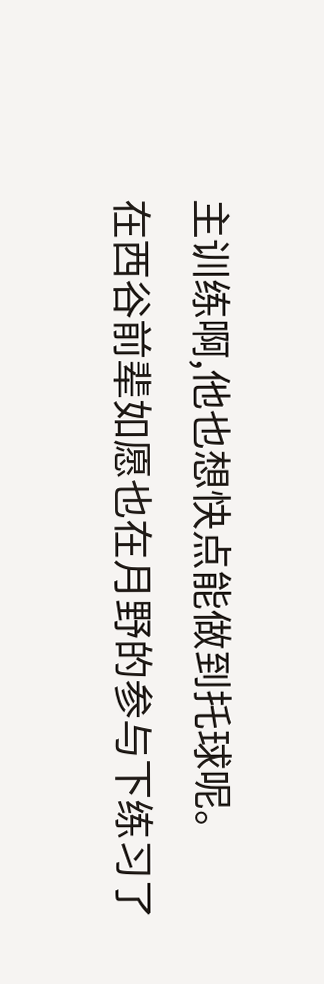主训练啊,他也想快点能做到托球呢。
在西谷前辈如愿也在月野的参与下练习了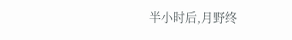半小时后,月野终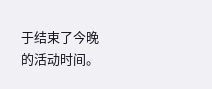于结束了今晚的活动时间。